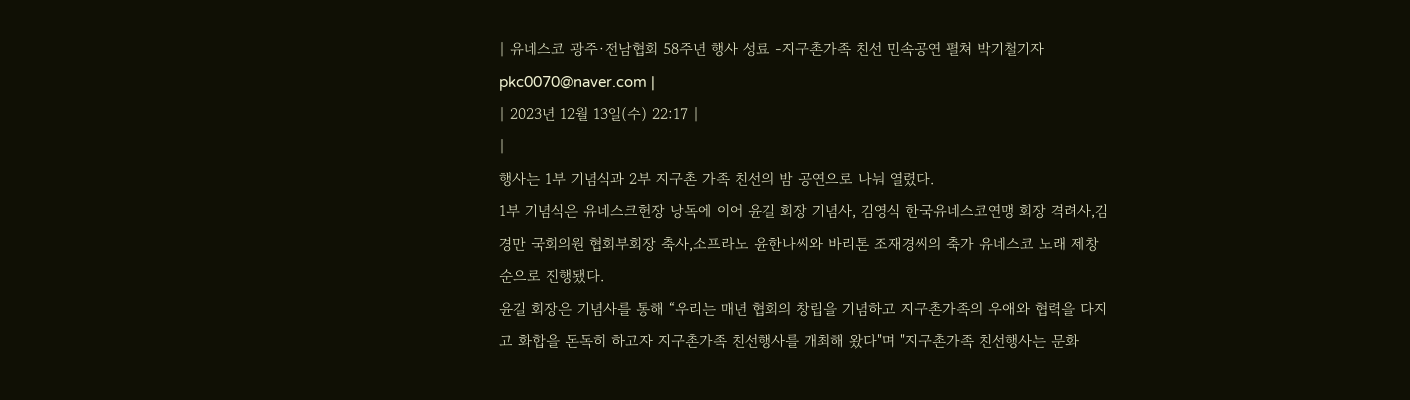| 유네스코 광주·전남협회 58주년 행사 성료 -지구촌가족 친선 민속공연 펼쳐 박기철기자 pkc0070@naver.com |
| 2023년 12월 13일(수) 22:17 |
|
행사는 1부 기념식과 2부 지구촌 가족 친선의 밤 공연으로 나눠 열렸다.
1부 기념식은 유네스크헌장 낭독에 이어 윤길 회장 기념사, 김영식 한국유네스코연맹 회장 격려사,김경만 국회의원 협회부회장 축사,소프라노 윤한나씨와 바리톤 조재경씨의 축가 유네스코 노래 제창 순으로 진행됐다.
윤길 회장은 기념사를 통해 “우리는 매년 협회의 창립을 기념하고 지구촌가족의 우애와 협력을 다지고 화합을 돈독히 하고자 지구촌가족 친선행사를 개최해 왔다"며 "지구촌가족 친선행사는 문화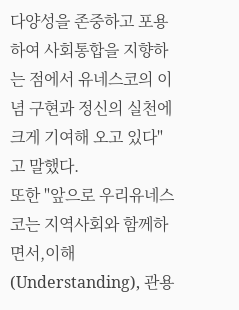다양성을 존중하고 포용하여 사회통합을 지향하는 점에서 유네스코의 이념 구현과 정신의 실천에 크게 기여해 오고 있다"고 말했다.
또한 "앞으로 우리유네스코는 지역사회와 함께하면서,이해(Understanding), 관용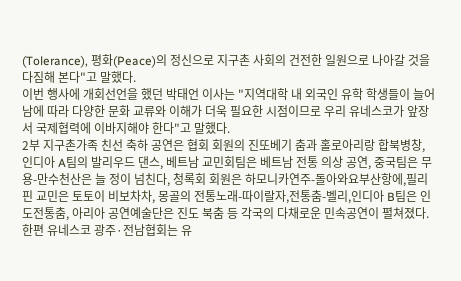(Tolerance), 평화(Peace)의 정신으로 지구촌 사회의 건전한 일원으로 나아갈 것을 다짐해 본다"고 말했다.
이번 행사에 개회선언을 했던 박태언 이사는 "지역대학 내 외국인 유학 학생들이 늘어남에 따라 다양한 문화 교류와 이해가 더욱 필요한 시점이므로 우리 유네스코가 앞장서 국제협력에 이바지해야 한다"고 말했다.
2부 지구촌가족 친선 축하 공연은 협회 회원의 진또베기 춤과 홀로아리랑 합북병창, 인디아 A팀의 발리우드 댄스, 베트남 교민회팀은 베트남 전통 의상 공연, 중국팀은 무용-만수천산은 늘 정이 넘친다, 청록회 회원은 하모니카연주-돌아와요부산항에,필리핀 교민은 토토이 비보차차, 몽골의 전통노래-따이랄자,전통춤-벨리,인디아 B팀은 인도전통춤, 아리아 공연예술단은 진도 북춤 등 각국의 다채로운 민속공연이 펼쳐졌다.
한편 유네스코 광주·전남협회는 유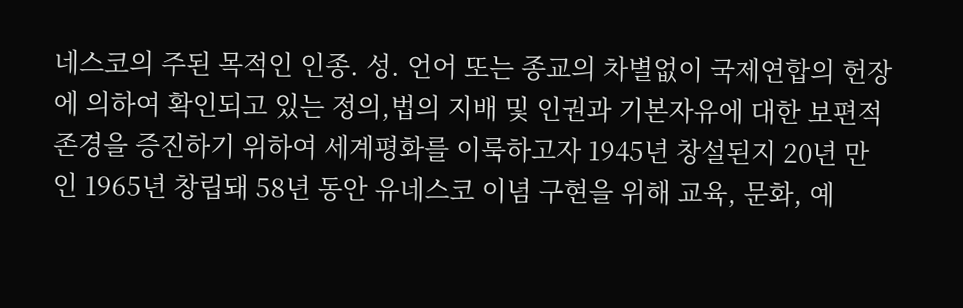네스코의 주된 목적인 인종. 성. 언어 또는 종교의 차별없이 국제연합의 헌장에 의하여 확인되고 있는 정의,법의 지배 및 인권과 기본자유에 대한 보편적 존경을 증진하기 위하여 세계평화를 이룩하고자 1945년 창설된지 20년 만인 1965년 창립돼 58년 동안 유네스코 이념 구현을 위해 교육, 문화, 예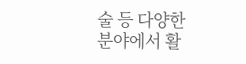술 등 다양한 분야에서 활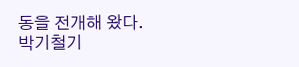동을 전개해 왔다.
박기철기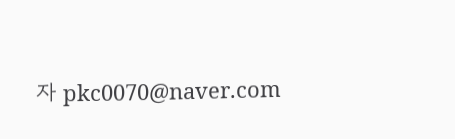자 pkc0070@naver.com